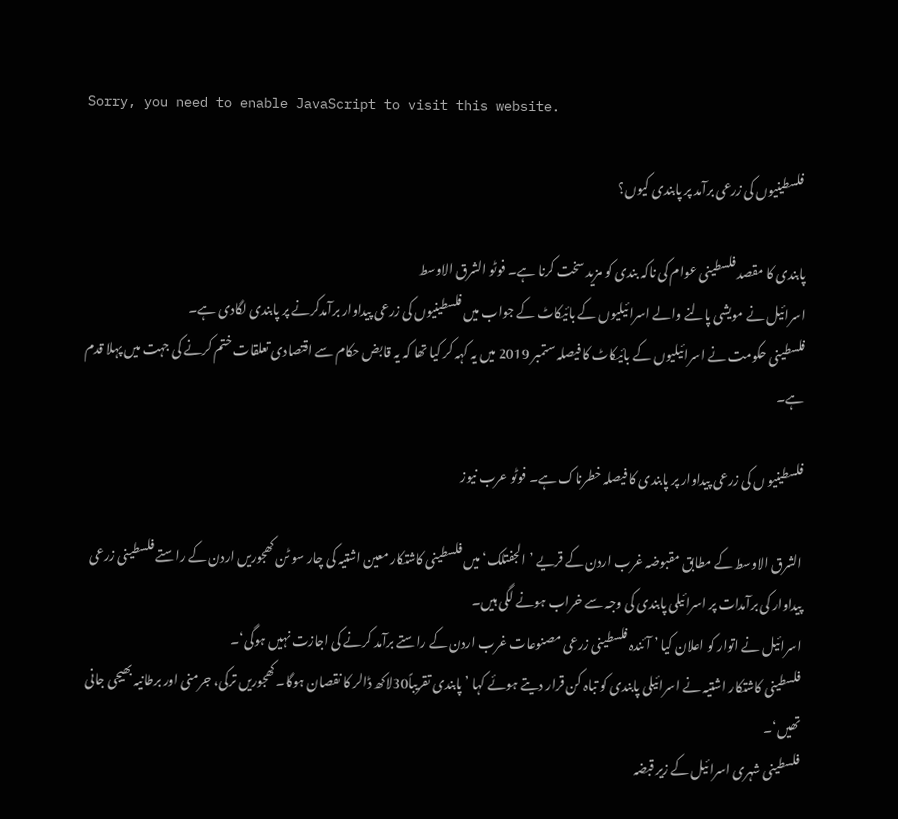Sorry, you need to enable JavaScript to visit this website.

 فلسطینیوں کی زرعی برآمد پر پابندی کیوں؟

پابندی کا مقصد فلسطینی عوام کی ناکہ بندی کو مزید سخت کرنا ہے۔ فوٹو الشرق الاوسط
اسرائیل نے مویشی پالنے والے اسرائیلیوں کے بائیکاٹ کے جواب میں فلسطینیوں کی زرعی پیداوار برآمدکرنے پر پابندی لگادی ہے۔
فلسطینی حکومت نے اسرائیلیوں کے بائیکاٹ کا فیصلہ ستمبر 2019 میں یہ کہہ کر کیا تھا کہ یہ قابض حکام سے اقتصادی تعلقات ختم کرنے کی جہت میں پہلا قدم ہے۔

فلسطینیو ں کی زرعی پیداوار پر پابندی کا فیصلہ خطرناک ہے۔ فوٹو عرب نیوز

الشرق الاوسط کے مطابق مقبوضہ غرب اردن کے قریے ’الجفتلک‘ میں فلسطینی کاشتکار معین اشتیہ کی چار سو ٹن کھجوریں اردن کے راستے فلسطینی زرعی پیداوار کی برآمدات پر اسرائیلی پابندی کی وجہ سے خراب ہونے لگی ہیں۔
اسرائیل نے اتوار کو اعلان کیا ’ آئندہ فلسطینی زرعی مصنوعات غرب اردن کے راستے برآمد کرنے کی اجازت نہیں ہوگی‘۔
فلسطینی کاشتکار اشتیہ نے اسرائیلی پابندی کو تباہ کن قرار دیتے ہوئے کہا ’ پابندی تقریباً30لاکھ ڈالر کا نقصان ہوگا۔ کھجوریں ترکی، جرمنی اور برطانیہ بھیجی جانی تھیں‘۔
فلسطینی شہری اسرائیل کے زیر قبضہ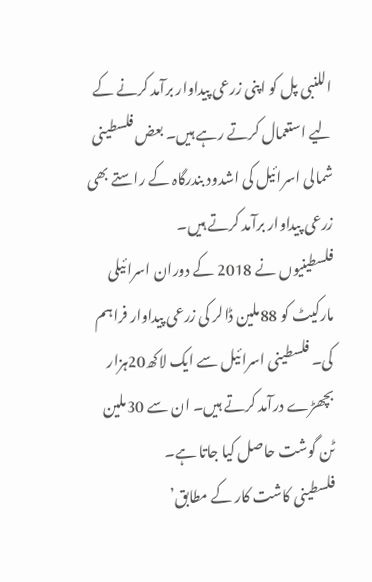اللنبی پل کو اپنی زرعی پیداوار برآمد کرنے کے لیے استعمال کرتے رہے ہیں۔ بعض فلسطینی شمالی اسرائیل کی اشدود بندرگاہ کے راستے بھی زرعی پیداوار برآمد کرتے ہیں۔
فلسطینیوں نے 2018 کے دوران اسرائیلی مارکیٹ کو 88ملین ڈالر کی زرعی پیداوار فراہم کی۔ فلسطینی اسرائیل سے ایک لاکھ20ہزار بچھڑے درآمد کرتے ہیں۔ ان سے 30ملین ٹن گوشت حاصل کیا جاتا ہے۔
فلسطینی کاشت کار کے مطابق’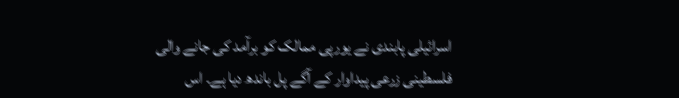اسرائیلی پابندی نے یورپی ممالک کو برآمد کی جانے والی فلسطینی زرعی پیداوار کے آگے پل باندھ دیا ہے۔ اس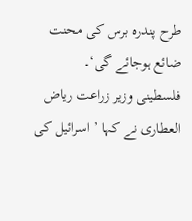طرح پندرہ برس کی محنت ضائع ہوجائے گی‘۔
فلسطینی وزیر زراعت ریاض العطاری نے کہا ’ اسرائیل کی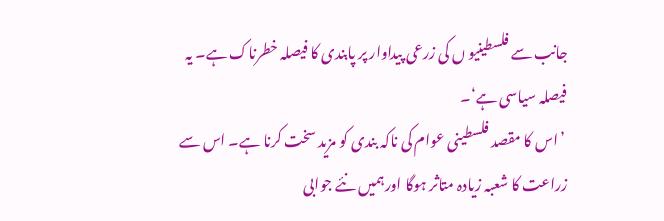جانب سے فلسطینیو ں کی زرعی پیداوار پر پابندی کا فیصلہ خطرناک ہے۔ یہ فیصلہ سیاسی ہے‘۔
 ’اس کا مقصد فلسطینی عوام کی ناکہ بندی کو مزید سخت کرنا ہے۔ اس سے زراعت کا شعبہ زیادہ متاثر ہوگا اورہمیں نئے جوابی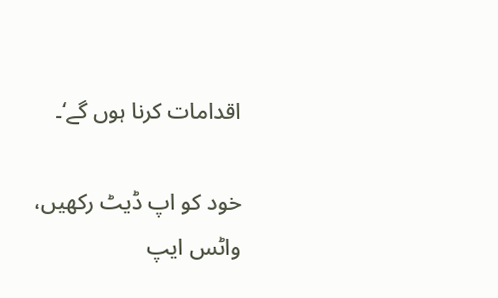اقدامات کرنا ہوں گے‘۔

خود کو اپ ڈیٹ رکھیں، واٹس ایپ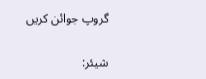گروپ جوائن کریں

شیئر: